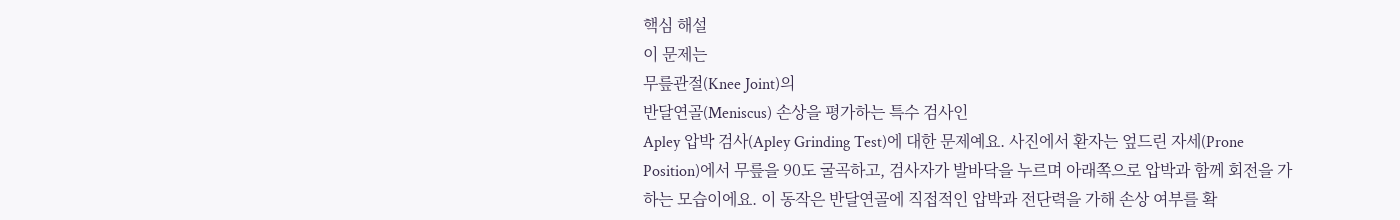핵심 해설
이 문제는
무릎관절(Knee Joint)의
반달연골(Meniscus) 손상을 평가하는 특수 검사인
Apley 압박 검사(Apley Grinding Test)에 대한 문제예요. 사진에서 환자는 엎드린 자세(Prone Position)에서 무릎을 90도 굴곡하고, 검사자가 발바닥을 누르며 아래쪽으로 압박과 함께 회전을 가하는 모습이에요. 이 동작은 반달연골에 직접적인 압박과 전단력을 가해 손상 여부를 확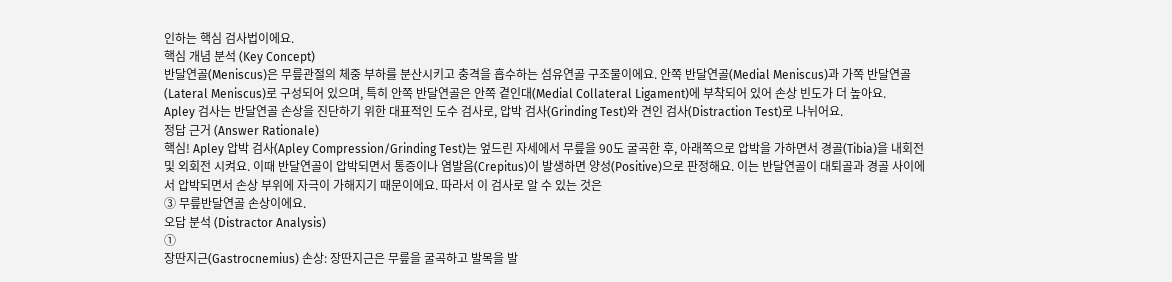인하는 핵심 검사법이에요.
핵심 개념 분석 (Key Concept)
반달연골(Meniscus)은 무릎관절의 체중 부하를 분산시키고 충격을 흡수하는 섬유연골 구조물이에요. 안쪽 반달연골(Medial Meniscus)과 가쪽 반달연골(Lateral Meniscus)로 구성되어 있으며, 특히 안쪽 반달연골은 안쪽 곁인대(Medial Collateral Ligament)에 부착되어 있어 손상 빈도가 더 높아요.
Apley 검사는 반달연골 손상을 진단하기 위한 대표적인 도수 검사로, 압박 검사(Grinding Test)와 견인 검사(Distraction Test)로 나뉘어요.
정답 근거 (Answer Rationale)
핵심! Apley 압박 검사(Apley Compression/Grinding Test)는 엎드린 자세에서 무릎을 90도 굴곡한 후, 아래쪽으로 압박을 가하면서 경골(Tibia)을 내회전 및 외회전 시켜요. 이때 반달연골이 압박되면서 통증이나 염발음(Crepitus)이 발생하면 양성(Positive)으로 판정해요. 이는 반달연골이 대퇴골과 경골 사이에서 압박되면서 손상 부위에 자극이 가해지기 때문이에요. 따라서 이 검사로 알 수 있는 것은
③ 무릎반달연골 손상이에요.
오답 분석 (Distractor Analysis)
①
장딴지근(Gastrocnemius) 손상: 장딴지근은 무릎을 굴곡하고 발목을 발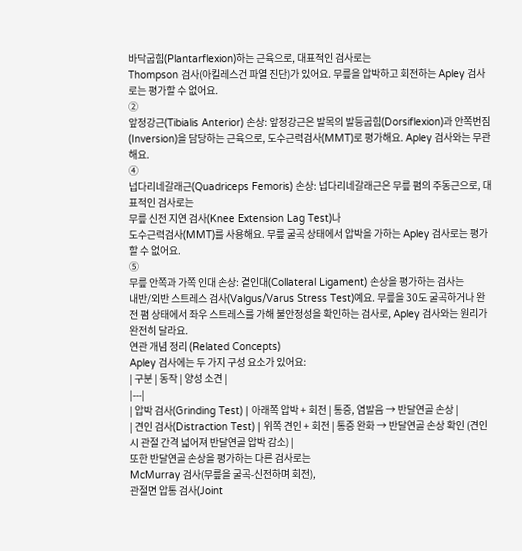바닥굽힘(Plantarflexion)하는 근육으로, 대표적인 검사로는
Thompson 검사(아킬레스건 파열 진단)가 있어요. 무릎을 압박하고 회전하는 Apley 검사로는 평가할 수 없어요.
②
앞정강근(Tibialis Anterior) 손상: 앞정강근은 발목의 발등굽힘(Dorsiflexion)과 안쪽번짐(Inversion)을 담당하는 근육으로, 도수근력검사(MMT)로 평가해요. Apley 검사와는 무관해요.
④
넙다리네갈래근(Quadriceps Femoris) 손상: 넙다리네갈래근은 무릎 폄의 주동근으로, 대표적인 검사로는
무릎 신전 지연 검사(Knee Extension Lag Test)나
도수근력검사(MMT)를 사용해요. 무릎 굴곡 상태에서 압박을 가하는 Apley 검사로는 평가할 수 없어요.
⑤
무릎 안쪽과 가쪽 인대 손상: 곁인대(Collateral Ligament) 손상을 평가하는 검사는
내반/외반 스트레스 검사(Valgus/Varus Stress Test)예요. 무릎을 30도 굴곡하거나 완전 폄 상태에서 좌우 스트레스를 가해 불안정성을 확인하는 검사로, Apley 검사와는 원리가 완전히 달라요.
연관 개념 정리 (Related Concepts)
Apley 검사에는 두 가지 구성 요소가 있어요:
| 구분 | 동작 | 양성 소견 |
|---|
| 압박 검사(Grinding Test) | 아래쪽 압박 + 회전 | 통증, 염발음 → 반달연골 손상 |
| 견인 검사(Distraction Test) | 위쪽 견인 + 회전 | 통증 완화 → 반달연골 손상 확인 (견인 시 관절 간격 넓어져 반달연골 압박 감소) |
또한 반달연골 손상을 평가하는 다른 검사로는
McMurray 검사(무릎을 굴곡-신전하며 회전),
관절면 압통 검사(Joint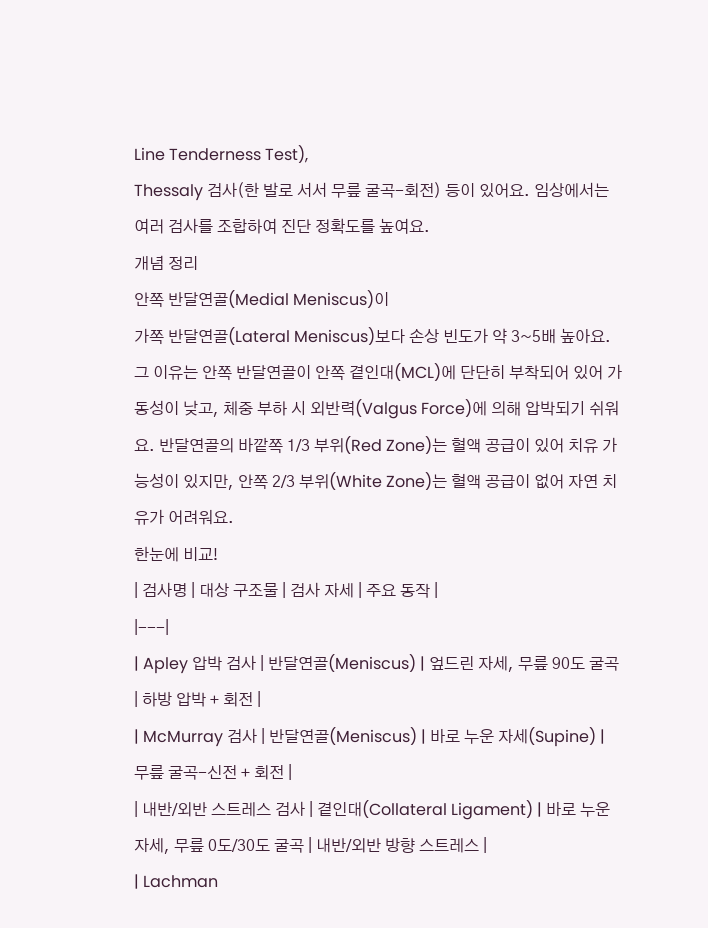Line Tenderness Test),
Thessaly 검사(한 발로 서서 무릎 굴곡-회전) 등이 있어요. 임상에서는 여러 검사를 조합하여 진단 정확도를 높여요.
개념 정리
안쪽 반달연골(Medial Meniscus)이
가쪽 반달연골(Lateral Meniscus)보다 손상 빈도가 약 3~5배 높아요. 그 이유는 안쪽 반달연골이 안쪽 곁인대(MCL)에 단단히 부착되어 있어 가동성이 낮고, 체중 부하 시 외반력(Valgus Force)에 의해 압박되기 쉬워요. 반달연골의 바깥쪽 1/3 부위(Red Zone)는 혈액 공급이 있어 치유 가능성이 있지만, 안쪽 2/3 부위(White Zone)는 혈액 공급이 없어 자연 치유가 어려워요.
한눈에 비교!
| 검사명 | 대상 구조물 | 검사 자세 | 주요 동작 |
|---|
| Apley 압박 검사 | 반달연골(Meniscus) | 엎드린 자세, 무릎 90도 굴곡 | 하방 압박 + 회전 |
| McMurray 검사 | 반달연골(Meniscus) | 바로 누운 자세(Supine) | 무릎 굴곡-신전 + 회전 |
| 내반/외반 스트레스 검사 | 곁인대(Collateral Ligament) | 바로 누운 자세, 무릎 0도/30도 굴곡 | 내반/외반 방향 스트레스 |
| Lachman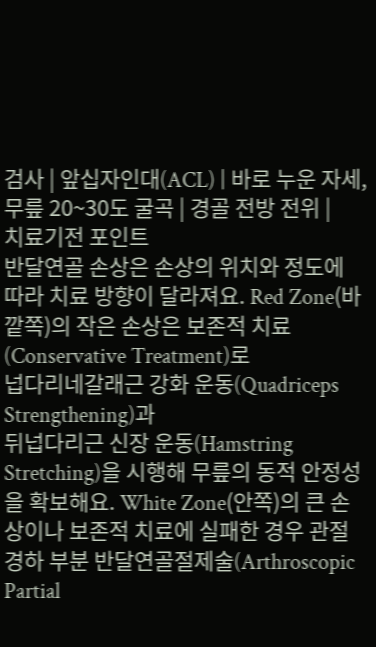검사 | 앞십자인대(ACL) | 바로 누운 자세, 무릎 20~30도 굴곡 | 경골 전방 전위 |
치료기전 포인트
반달연골 손상은 손상의 위치와 정도에 따라 치료 방향이 달라져요. Red Zone(바깥쪽)의 작은 손상은 보존적 치료(Conservative Treatment)로
넙다리네갈래근 강화 운동(Quadriceps Strengthening)과
뒤넙다리근 신장 운동(Hamstring Stretching)을 시행해 무릎의 동적 안정성을 확보해요. White Zone(안쪽)의 큰 손상이나 보존적 치료에 실패한 경우 관절경하 부분 반달연골절제술(Arthroscopic Partial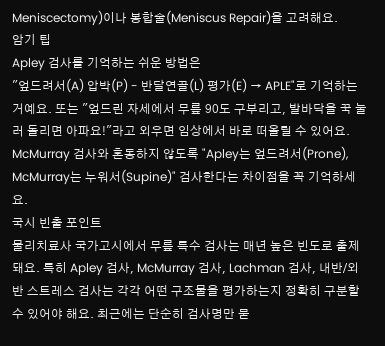Meniscectomy)이나 봉합술(Meniscus Repair)을 고려해요.
암기 팁
Apley 검사를 기억하는 쉬운 방법은
"엎드려서(A) 압박(P) - 반달연골(L) 평가(E) → APLE"로 기억하는 거예요. 또는 "엎드린 자세에서 무릎 90도 구부리고, 발바닥을 꾹 눌러 돌리면 아파요!"라고 외우면 임상에서 바로 떠올릴 수 있어요. McMurray 검사와 혼동하지 않도록 "Apley는 엎드려서(Prone), McMurray는 누워서(Supine)" 검사한다는 차이점을 꼭 기억하세요.
국시 빈출 포인트
물리치료사 국가고시에서 무릎 특수 검사는 매년 높은 빈도로 출제돼요. 특히 Apley 검사, McMurray 검사, Lachman 검사, 내반/외반 스트레스 검사는 각각 어떤 구조물을 평가하는지 정확히 구분할 수 있어야 해요. 최근에는 단순히 검사명만 묻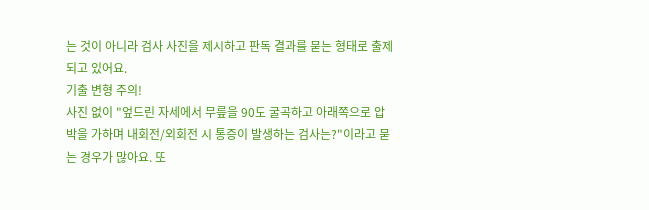는 것이 아니라 검사 사진을 제시하고 판독 결과를 묻는 형태로 출제되고 있어요.
기출 변형 주의!
사진 없이 "엎드린 자세에서 무릎을 90도 굴곡하고 아래쪽으로 압박을 가하며 내회전/외회전 시 통증이 발생하는 검사는?"이라고 묻는 경우가 많아요. 또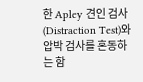한 Apley 견인 검사(Distraction Test)와 압박 검사를 혼동하는 함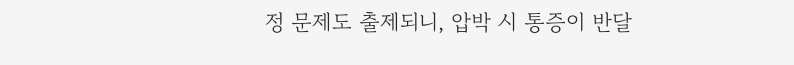정 문제도 출제되니, 압박 시 통증이 반달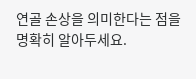연골 손상을 의미한다는 점을 명확히 알아두세요.